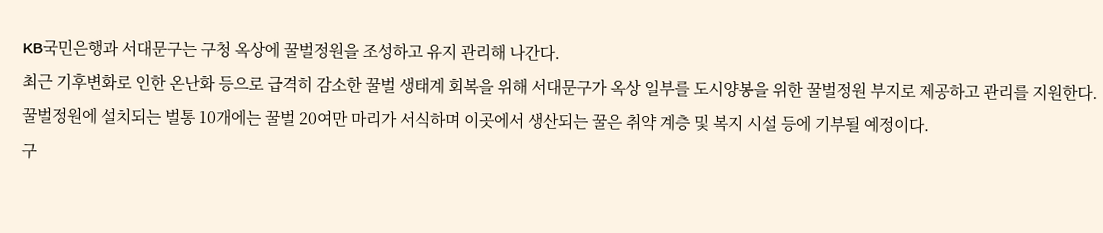KB국민은행과 서대문구는 구청 옥상에 꿀벌정원을 조성하고 유지 관리해 나간다.
최근 기후변화로 인한 온난화 등으로 급격히 감소한 꿀벌 생태계 회복을 위해 서대문구가 옥상 일부를 도시양봉을 위한 꿀벌정원 부지로 제공하고 관리를 지원한다.
꿀벌정원에 설치되는 벌통 10개에는 꿀벌 20여만 마리가 서식하며 이곳에서 생산되는 꿀은 취약 계층 및 복지 시설 등에 기부될 예정이다.
구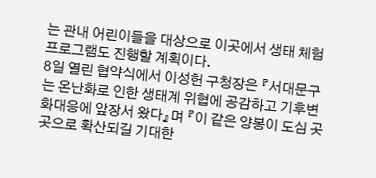는 관내 어린이들을 대상으로 이곳에서 생태 체험 프로그램도 진행할 계획이다.
8일 열린 협약식에서 이성헌 구청장은 『서대문구는 온난화로 인한 생태계 위협에 공감하고 기후변화대응에 앞장서 왔다』며 『이 같은 양봉이 도심 곳곳으로 확산되길 기대한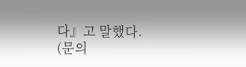다』고 말했다.
(문의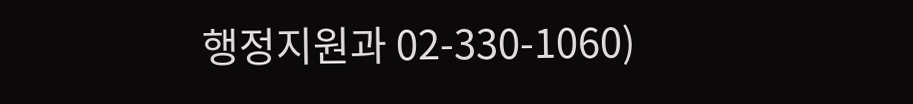행정지원과 02-330-1060)